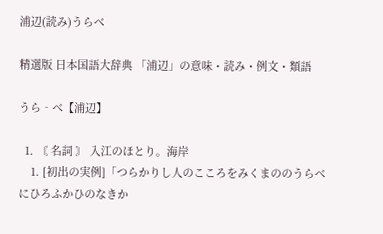浦辺(読み)うらべ

精選版 日本国語大辞典 「浦辺」の意味・読み・例文・類語

うら‐べ【浦辺】

  1. 〘 名詞 〙 入江のほとり。海岸
    1. [初出の実例]「つらかりし人のこころをみくまののうらべにひろふかひのなきか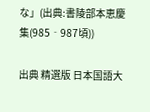な」(出典:書陵部本恵慶集(985‐987頃))

出典 精選版 日本国語大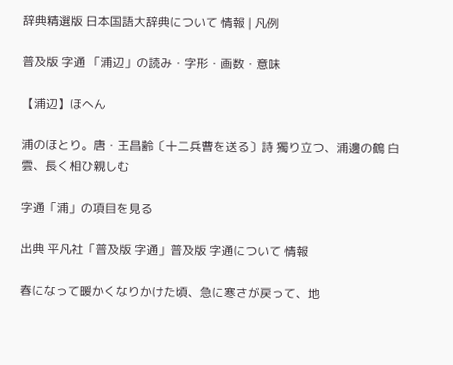辞典精選版 日本国語大辞典について 情報 | 凡例

普及版 字通 「浦辺」の読み・字形・画数・意味

【浦辺】ほへん

浦のほとり。唐・王昌齢〔十二兵曹を送る〕詩 獨り立つ、浦邊の鶴 白雲、長く相ひ親しむ

字通「浦」の項目を見る

出典 平凡社「普及版 字通」普及版 字通について 情報

春になって暖かくなりかけた頃、急に寒さが戻って、地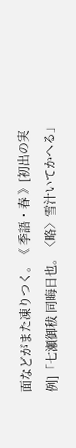面などがまた凍りつく。《 季語・春 》[初出の実例]「七瀬御秡 同晦日也。〈略〉雪汁いてかへる」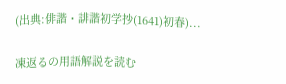(出典:俳諧・誹諧初学抄(1641)初春)...

凍返るの用語解説を読む